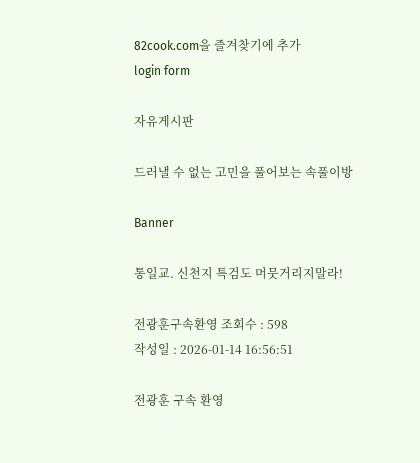82cook.com을 즐겨찾기에 추가
login form

자유게시판

드러낼 수 없는 고민을 풀어보는 속풀이방

Banner

통일교. 신천지 특검도 머뭇거리지말라!

전광훈구속환영 조회수 : 598
작성일 : 2026-01-14 16:56:51

전광훈 구속 환영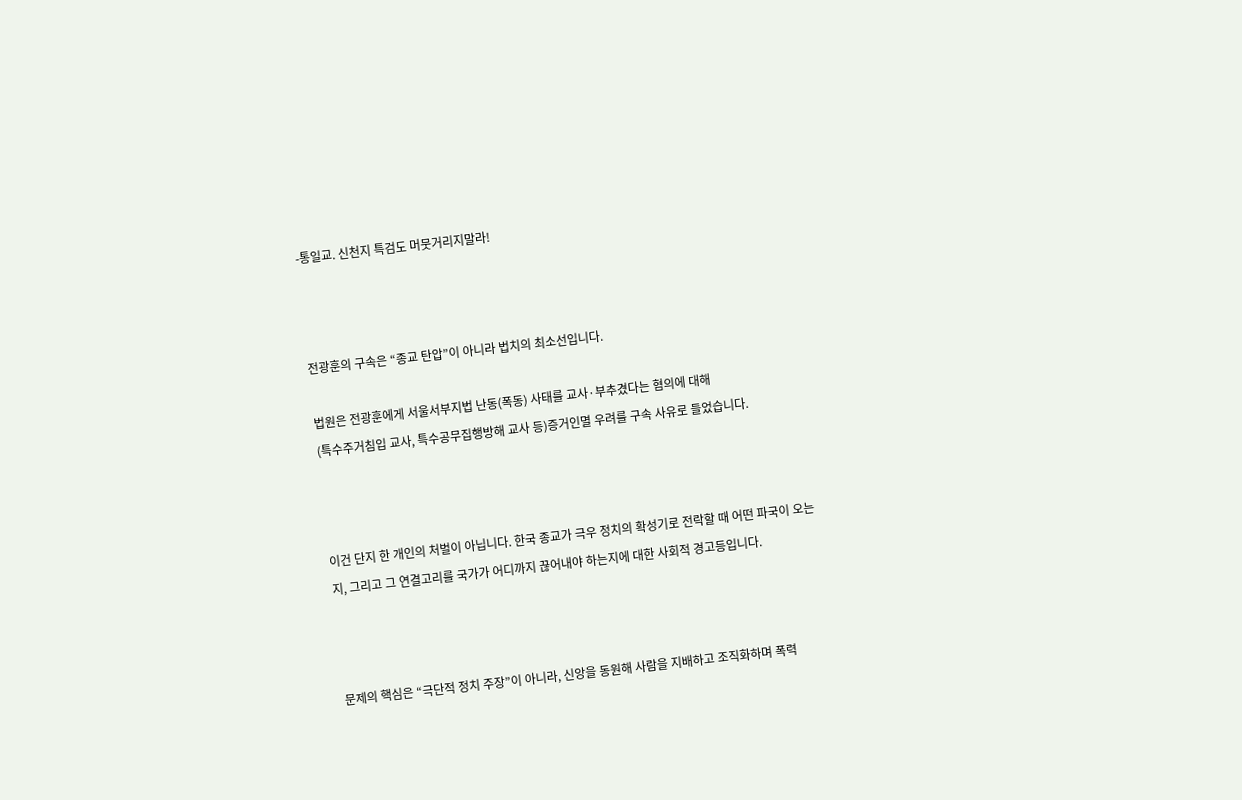-통일교. 신천지 특검도 머뭇거리지말라!



전광훈의 구속은 “종교 탄압”이 아니라 법치의 최소선입니다.

법원은 전광훈에게 서울서부지법 난동(폭동) 사태를 교사·부추겼다는 혐의에 대해
(특수주거침입 교사, 특수공무집행방해 교사 등)증거인멸 우려를 구속 사유로 들었습니다.



이건 단지 한 개인의 처벌이 아닙니다. 한국 종교가 극우 정치의 확성기로 전락할 때 어떤 파국이 오는지, 그리고 그 연결고리를 국가가 어디까지 끊어내야 하는지에 대한 사회적 경고등입니다.



문제의 핵심은 “극단적 정치 주장”이 아니라, 신앙을 동원해 사람을 지배하고 조직화하며 폭력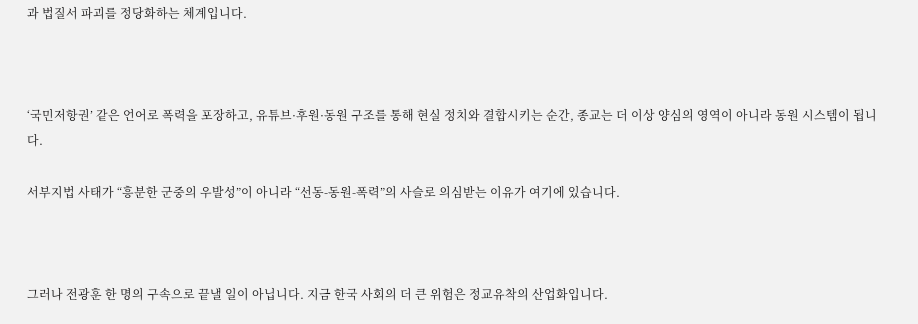과 법질서 파괴를 정당화하는 체계입니다.



‘국민저항권’ 같은 언어로 폭력을 포장하고, 유튜브·후원·동원 구조를 통해 현실 정치와 결합시키는 순간, 종교는 더 이상 양심의 영역이 아니라 동원 시스템이 됩니다.

서부지법 사태가 “흥분한 군중의 우발성”이 아니라 “선동-동원-폭력”의 사슬로 의심받는 이유가 여기에 있습니다.



그러나 전광훈 한 명의 구속으로 끝낼 일이 아닙니다. 지금 한국 사회의 더 큰 위험은 정교유착의 산업화입니다.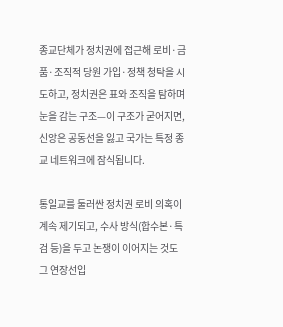종교단체가 정치권에 접근해 로비·금품·조직적 당원 가입·정책 청탁을 시도하고, 정치권은 표와 조직을 탐하며 눈을 감는 구조—이 구조가 굳어지면, 신앙은 공동선을 잃고 국가는 특정 종교 네트워크에 잠식됩니다.

통일교를 둘러싼 정치권 로비 의혹이 계속 제기되고, 수사 방식(합수본·특검 등)을 두고 논쟁이 이어지는 것도 그 연장선입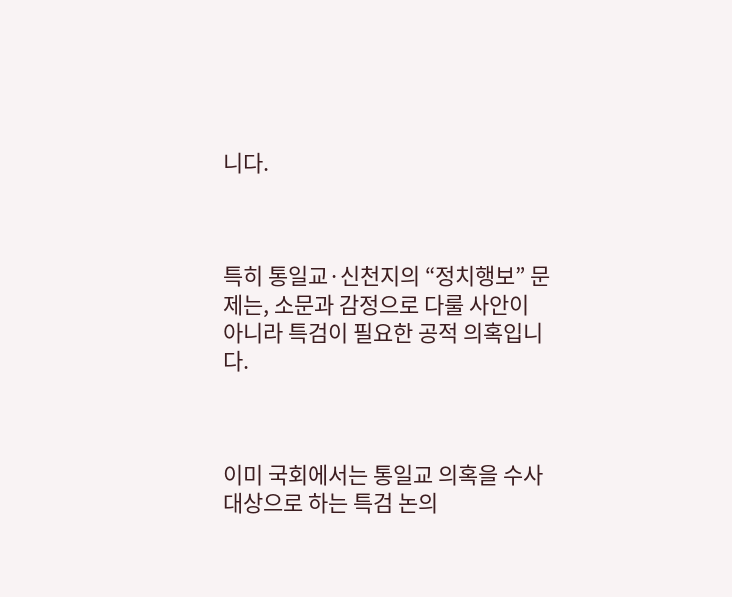니다.



특히 통일교·신천지의 “정치행보” 문제는, 소문과 감정으로 다룰 사안이 아니라 특검이 필요한 공적 의혹입니다.



이미 국회에서는 통일교 의혹을 수사 대상으로 하는 특검 논의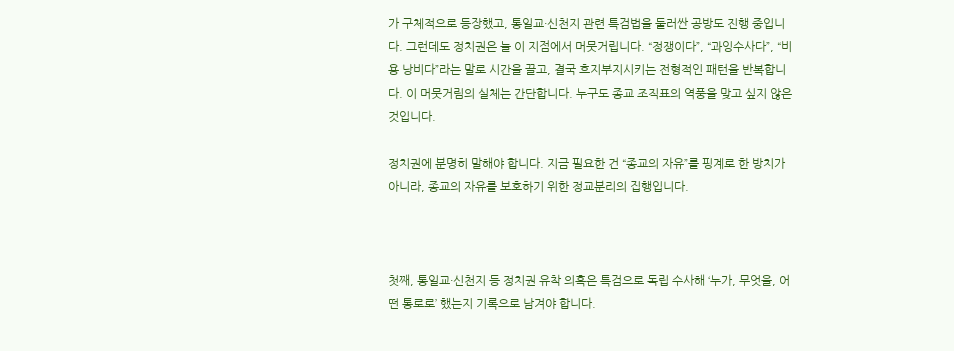가 구체적으로 등장했고, 통일교·신천지 관련 특검법을 둘러싼 공방도 진행 중입니다. 그런데도 정치권은 늘 이 지점에서 머뭇거립니다. “정쟁이다”, “과잉수사다”, “비용 낭비다”라는 말로 시간을 끌고, 결국 흐지부지시키는 전형적인 패턴을 반복합니다. 이 머뭇거림의 실체는 간단합니다. 누구도 종교 조직표의 역풍을 맞고 싶지 않은 것입니다.

정치권에 분명히 말해야 합니다. 지금 필요한 건 “종교의 자유”를 핑계로 한 방치가 아니라, 종교의 자유를 보호하기 위한 정교분리의 집행입니다.



첫째, 통일교·신천지 등 정치권 유착 의혹은 특검으로 독립 수사해 ‘누가, 무엇을, 어떤 통로로’ 했는지 기록으로 남겨야 합니다.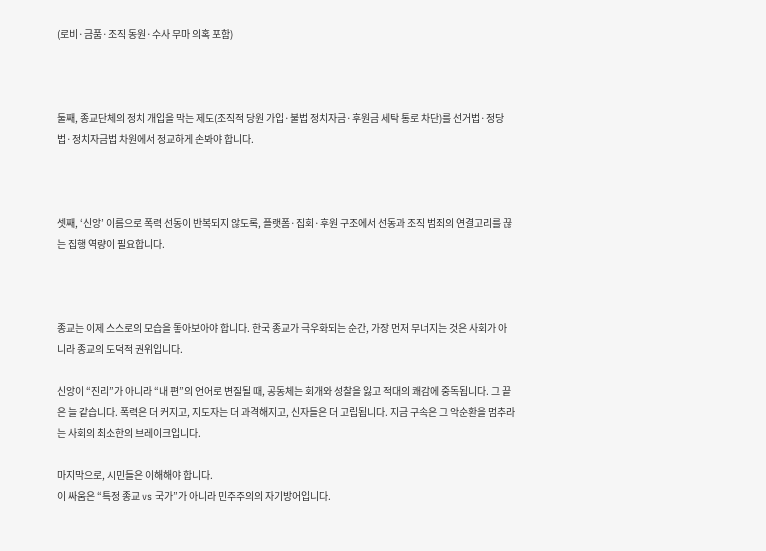(로비·금품·조직 동원·수사 무마 의혹 포함)



둘째, 종교단체의 정치 개입을 막는 제도(조직적 당원 가입·불법 정치자금·후원금 세탁 통로 차단)를 선거법·정당법·정치자금법 차원에서 정교하게 손봐야 합니다.



셋째, ‘신앙’ 이름으로 폭력 선동이 반복되지 않도록, 플랫폼·집회·후원 구조에서 선동과 조직 범죄의 연결고리를 끊는 집행 역량이 필요합니다.



종교는 이제 스스로의 모습을 돟아보아야 합니다. 한국 종교가 극우화되는 순간, 가장 먼저 무너지는 것은 사회가 아니라 종교의 도덕적 권위입니다.

신앙이 “진리”가 아니라 “내 편”의 언어로 변질될 때, 공동체는 회개와 성찰을 잃고 적대의 쾌감에 중독됩니다. 그 끝은 늘 같습니다. 폭력은 더 커지고, 지도자는 더 과격해지고, 신자들은 더 고립됩니다. 지금 구속은 그 악순환을 멈추라는 사회의 최소한의 브레이크입니다.

마지막으로, 시민들은 이해해야 합니다.
이 싸움은 “특정 종교 vs 국가”가 아니라 민주주의의 자기방어입니다.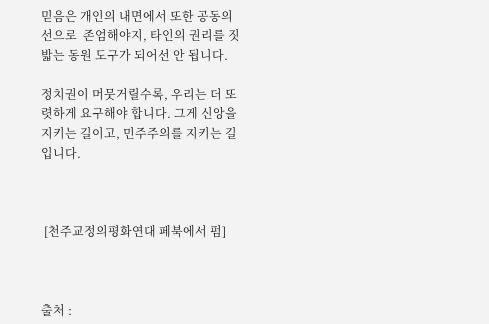믿음은 개인의 내면에서 또한 공동의 선으로  존엄해야지, 타인의 권리를 짓밟는 동원 도구가 되어선 안 됩니다.

정치권이 머뭇거릴수록, 우리는 더 또렷하게 요구해야 합니다. 그게 신앙을 지키는 길이고, 민주주의를 지키는 길입니다.



 [천주교정의평화연대 페북에서 펌]



출처 :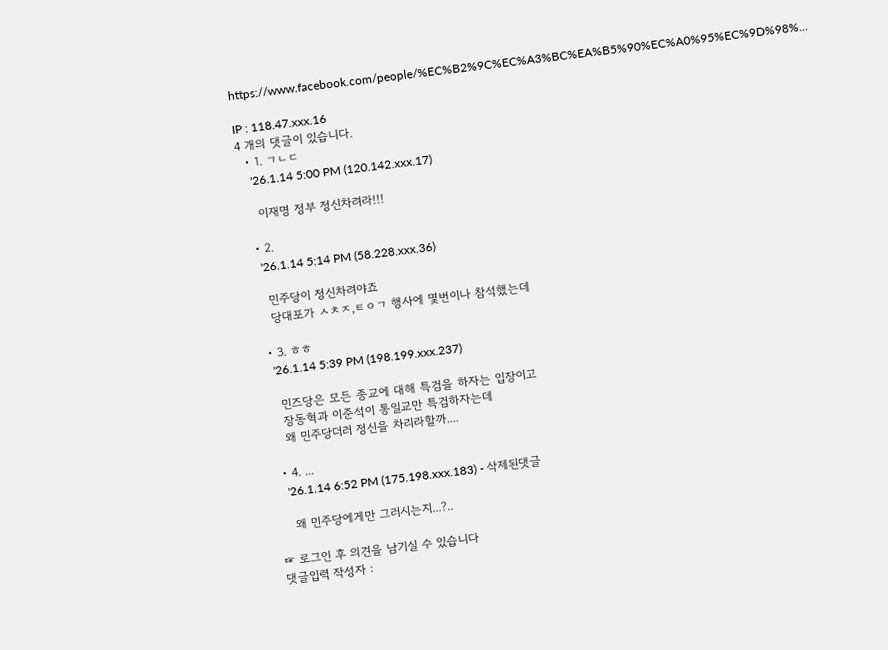https://www.facebook.com/people/%EC%B2%9C%EC%A3%BC%EA%B5%90%EC%A0%95%EC%9D%98%...

IP : 118.47.xxx.16
4 개의 댓글이 있습니다.
  • 1. ㄱㄴㄷ
    '26.1.14 5:00 PM (120.142.xxx.17)

    이재명 정부 정신차려라!!!

  • 2.
    '26.1.14 5:14 PM (58.228.xxx.36)

    민주당이 정신차려야죠
    당대포가 ㅅㅊㅈ,ㅌㅇㄱ 행사에 몇번이나 참석했는데

  • 3. ㅎㅎ
    '26.1.14 5:39 PM (198.199.xxx.237)

    민즈당은 모든 종교에 대해 특검을 하자는 입장이고
    장동혁과 이준석이 통일교만 특검하자는데
    왜 민주당더러 정신을 차리라할까....

  • 4. ...
    '26.1.14 6:52 PM (175.198.xxx.183) - 삭제된댓글

    왜 민주당에게만 그러시는지...?..

☞ 로그인 후 의견을 남기실 수 있습니다
댓글입력 작성자 :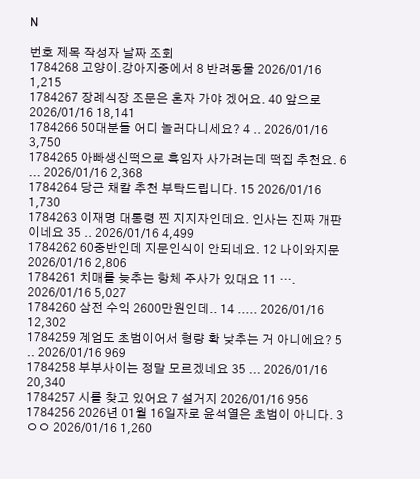N

번호 제목 작성자 날짜 조회
1784268 고양이.강아지중에서 8 반려동물 2026/01/16 1,215
1784267 장례식장 조문은 혼자 가야 겠어요. 40 앞으로 2026/01/16 18,141
1784266 50대분들 어디 놀러다니세요? 4 .. 2026/01/16 3,750
1784265 아빠생신떡으로 흑임자 사가려는데 떡집 추천요. 6 ... 2026/01/16 2,368
1784264 당근 채칼 추천 부탁드립니다. 15 2026/01/16 1,730
1784263 이재명 대통령 찐 지지자인데요. 인사는 진짜 개판이네요 35 .. 2026/01/16 4,499
1784262 60중반인데 지문인식이 안되네요. 12 나이와지문 2026/01/16 2,806
1784261 치매를 늦추는 항체 주사가 있대요 11 …. 2026/01/16 5,027
1784260 삼전 수익 2600만원인데.. 14 ..... 2026/01/16 12,302
1784259 계엄도 초범이어서 형량 확 낮추는 거 아니에요? 5 .. 2026/01/16 969
1784258 부부사이는 정말 모르겠네요 35 ... 2026/01/16 20,340
1784257 시를 찾고 있어요 7 설거지 2026/01/16 956
1784256 2026년 01월 16일자로 윤석열은 초범이 아니다. 3 ㅇㅇ 2026/01/16 1,260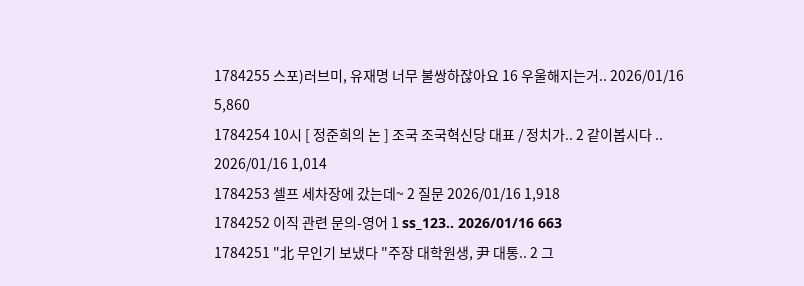1784255 스포)러브미, 유재명 너무 불쌍하잖아요 16 우울해지는거.. 2026/01/16 5,860
1784254 10시 [ 정준희의 논 ] 조국 조국혁신당 대표 / 정치가.. 2 같이봅시다 .. 2026/01/16 1,014
1784253 셀프 세차장에 갔는데~ 2 질문 2026/01/16 1,918
1784252 이직 관련 문의-영어 1 ss_123.. 2026/01/16 663
1784251 "北 무인기 보냈다 "주장 대학원생, 尹 대통.. 2 그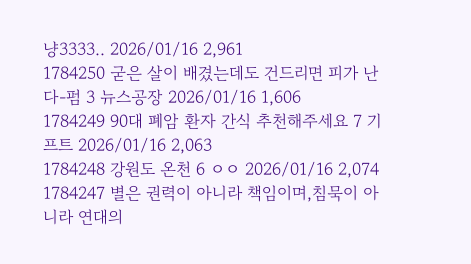냥3333.. 2026/01/16 2,961
1784250 굳은 살이 배겼는데도 건드리면 피가 난다-펌 3 뉴스공장 2026/01/16 1,606
1784249 90대 폐암 환자 간식 추천해주세요 7 기프트 2026/01/16 2,063
1784248 강원도 온천 6 ㅇㅇ 2026/01/16 2,074
1784247 별은 권력이 아니라 책임이며,침묵이 아니라 연대의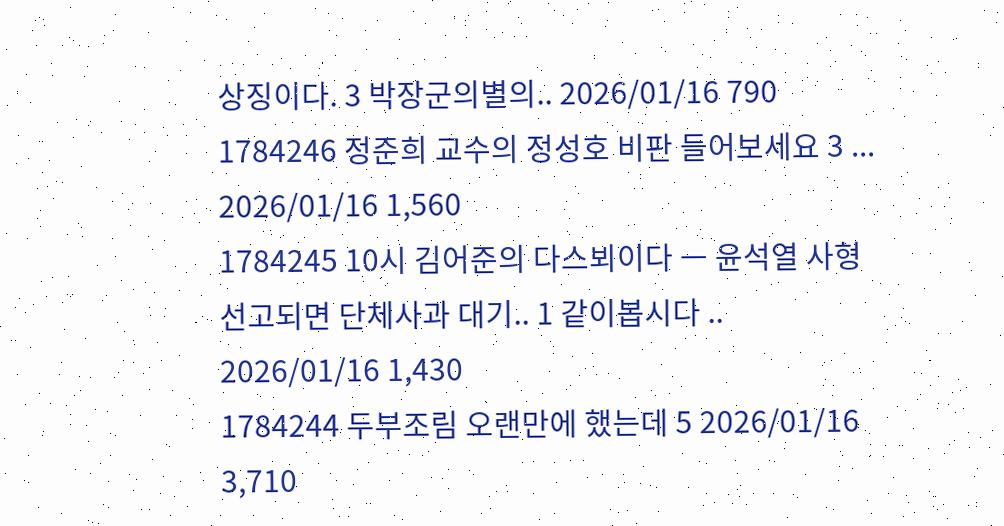상징이다. 3 박장군의별의.. 2026/01/16 790
1784246 정준희 교수의 정성호 비판 들어보세요 3 ... 2026/01/16 1,560
1784245 10시 김어준의 다스뵈이다 ㅡ 윤석열 사형선고되면 단체사과 대기.. 1 같이봅시다 .. 2026/01/16 1,430
1784244 두부조림 오랜만에 했는데 5 2026/01/16 3,710